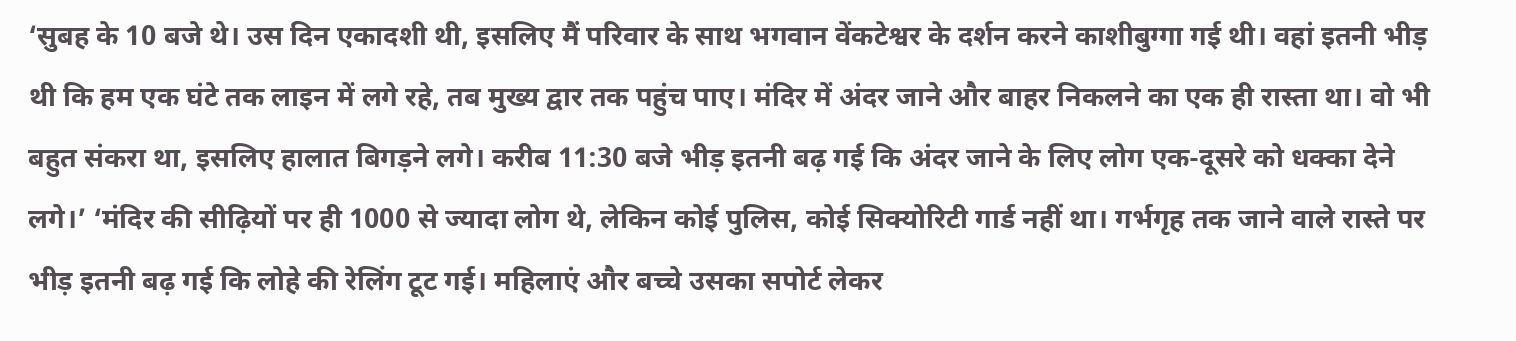‘सुबह के 10 बजे थे। उस दिन एकादशी थी, इसलिए मैं परिवार के साथ भगवान वेंकटेश्वर के दर्शन करने काशीबुग्गा गई थी। वहां इतनी भीड़ थी कि हम एक घंटे तक लाइन में लगे रहे, तब मुख्य द्वार तक पहुंच पाए। मंदिर में अंदर जाने और बाहर निकलने का एक ही रास्ता था। वो भी बहुत संकरा था, इसलिए हालात बिगड़ने लगे। करीब 11:30 बजे भीड़ इतनी बढ़ गई कि अंदर जाने के लिए लोग एक-दूसरे को धक्का देने लगे।’ ‘मंदिर की सीढ़ियों पर ही 1000 से ज्यादा लोग थे, लेकिन कोई पुलिस, कोई सिक्योरिटी गार्ड नहीं था। गर्भगृह तक जाने वाले रास्ते पर भीड़ इतनी बढ़ गई कि लोहे की रेलिंग टूट गई। महिलाएं और बच्चे उसका सपोर्ट लेकर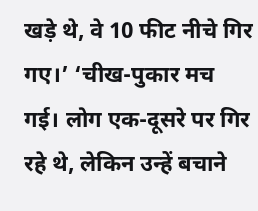खड़े थे, वे 10 फीट नीचे गिर गए।’ ‘चीख-पुकार मच गई। लोग एक-दूसरे पर गिर रहे थे, लेकिन उन्हें बचाने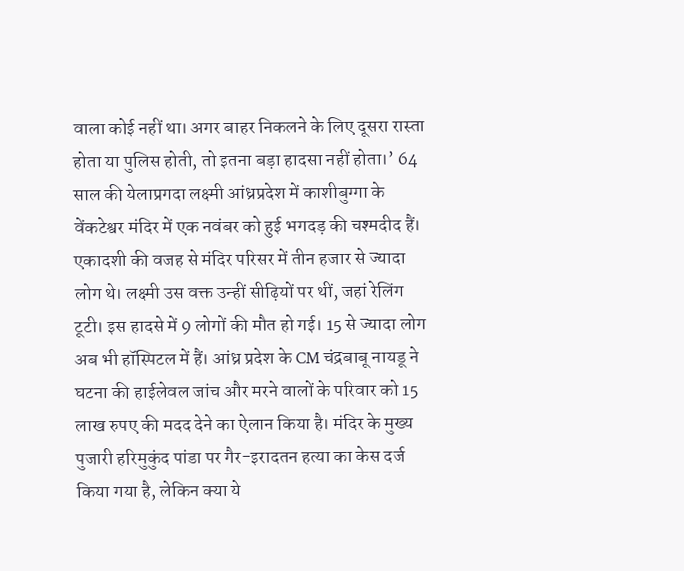वाला कोई नहीं था। अगर बाहर निकलने के लिए दूसरा रास्ता होता या पुलिस होती, तो इतना बड़ा हादसा नहीं होता।’ 64 साल की येलाप्रगदा लक्ष्मी आंध्रप्रदेश में काशीबुग्गा के वेंकटेश्वर मंदिर में एक नवंबर को हुई भगदड़ की चश्मदीद हैं। एकादशी की वजह से मंदिर परिसर में तीन हजार से ज्यादा लोग थे। लक्ष्मी उस वक्त उन्हीं सीढ़ियों पर थीं, जहां रेलिंग टूटी। इस हादसे में 9 लोगों की मौत हो गई। 15 से ज्यादा लोग अब भी हॉस्पिटल में हैं। आंध्र प्रदेश के CM चंद्रबाबू नायडू ने घटना की हाईलेवल जांच और मरने वालों के परिवार को 15 लाख रुपए की मदद देने का ऐलान किया है। मंदिर के मुख्य पुजारी हरिमुकुंद पांडा पर गैर-इरादतन हत्या का केस दर्ज किया गया है, लेकिन क्या ये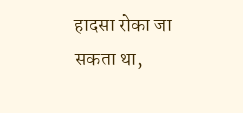हादसा रोका जा सकता था,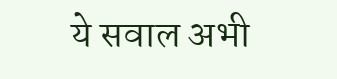ये सवाल अभी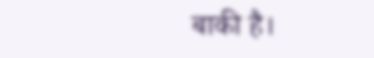बाकी है।